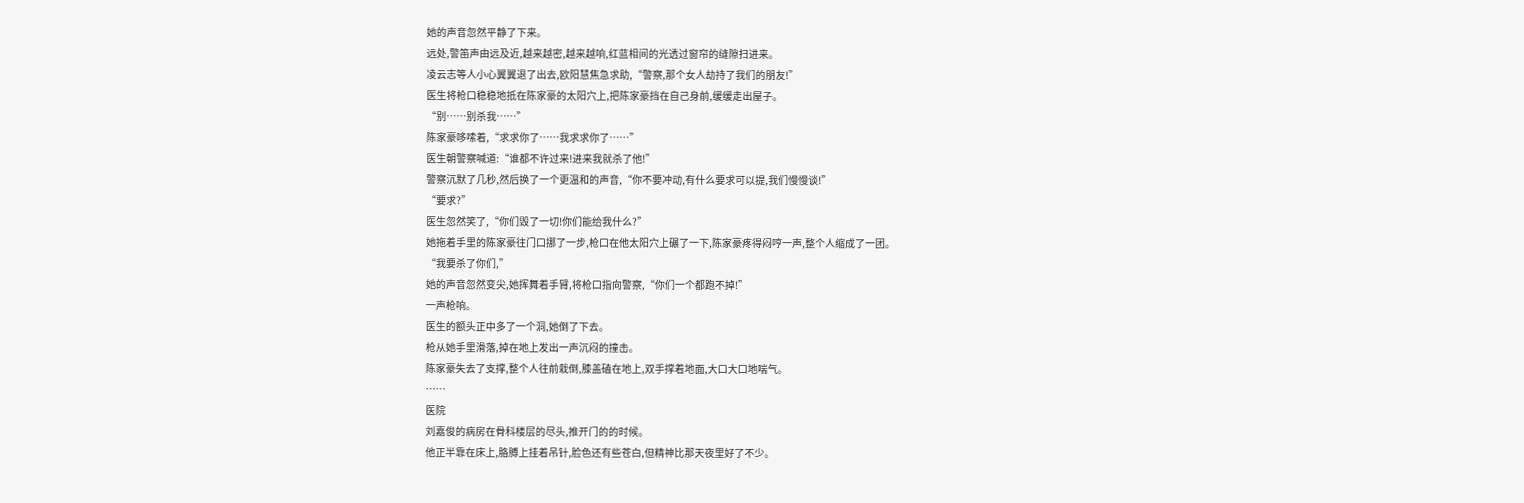她的声音忽然平静了下来。
远处,警笛声由远及近,越来越密,越来越响,红蓝相间的光透过窗帘的缝隙扫进来。
凌云志等人小心翼翼退了出去,欧阳慧焦急求助,“警察,那个女人劫持了我们的朋友!”
医生将枪口稳稳地抵在陈家豪的太阳穴上,把陈家豪挡在自己身前,缓缓走出屋子。
“别……别杀我……”
陈家豪哆嗦着,“求求你了……我求求你了……”
医生朝警察喊道:“谁都不许过来!进来我就杀了他!”
警察沉默了几秒,然后换了一个更温和的声音,“你不要冲动,有什么要求可以提,我们慢慢谈!”
“要求?”
医生忽然笑了,“你们毁了一切!你们能给我什么?”
她拖着手里的陈家豪往门口挪了一步,枪口在他太阳穴上碾了一下,陈家豪疼得闷哼一声,整个人缩成了一团。
“我要杀了你们,”
她的声音忽然变尖,她挥舞着手臂,将枪口指向警察,“你们一个都跑不掉!”
一声枪响。
医生的额头正中多了一个洞,她倒了下去。
枪从她手里滑落,掉在地上发出一声沉闷的撞击。
陈家豪失去了支撑,整个人往前栽倒,膝盖磕在地上,双手撑着地面,大口大口地喘气。
……
医院
刘嘉俊的病房在骨科楼层的尽头,推开门的的时候。
他正半靠在床上,胳膊上挂着吊针,脸色还有些苍白,但精神比那天夜里好了不少。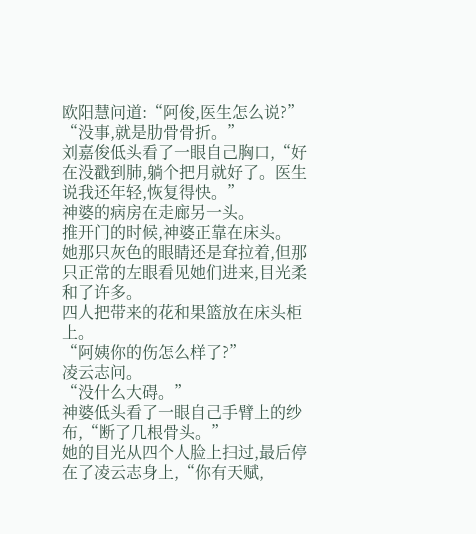欧阳慧问道:“阿俊,医生怎么说?”
“没事,就是肋骨骨折。”
刘嘉俊低头看了一眼自己胸口,“好在没戳到肺,躺个把月就好了。医生说我还年轻,恢复得快。”
神婆的病房在走廊另一头。
推开门的时候,神婆正靠在床头。
她那只灰色的眼睛还是耷拉着,但那只正常的左眼看见她们进来,目光柔和了许多。
四人把带来的花和果篮放在床头柜上。
“阿姨你的伤怎么样了?”
凌云志问。
“没什么大碍。”
神婆低头看了一眼自己手臂上的纱布,“断了几根骨头。”
她的目光从四个人脸上扫过,最后停在了凌云志身上,“你有天赋,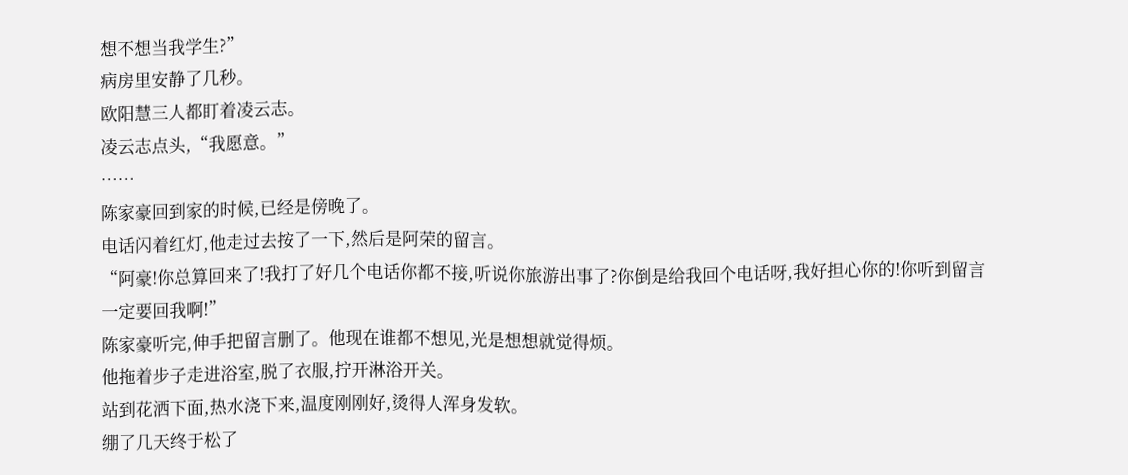想不想当我学生?”
病房里安静了几秒。
欧阳慧三人都盯着凌云志。
凌云志点头,“我愿意。”
……
陈家豪回到家的时候,已经是傍晚了。
电话闪着红灯,他走过去按了一下,然后是阿荣的留言。
“阿豪!你总算回来了!我打了好几个电话你都不接,听说你旅游出事了?你倒是给我回个电话呀,我好担心你的!你听到留言一定要回我啊!”
陈家豪听完,伸手把留言删了。他现在谁都不想见,光是想想就觉得烦。
他拖着步子走进浴室,脱了衣服,拧开淋浴开关。
站到花洒下面,热水浇下来,温度刚刚好,烫得人浑身发软。
绷了几天终于松了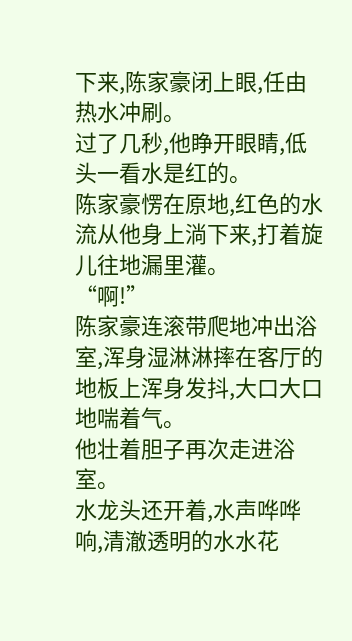下来,陈家豪闭上眼,任由热水冲刷。
过了几秒,他睁开眼睛,低头一看水是红的。
陈家豪愣在原地,红色的水流从他身上淌下来,打着旋儿往地漏里灌。
“啊!”
陈家豪连滚带爬地冲出浴室,浑身湿淋淋摔在客厅的地板上浑身发抖,大口大口地喘着气。
他壮着胆子再次走进浴室。
水龙头还开着,水声哗哗响,清澈透明的水水花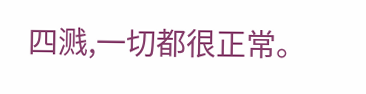四溅,一切都很正常。